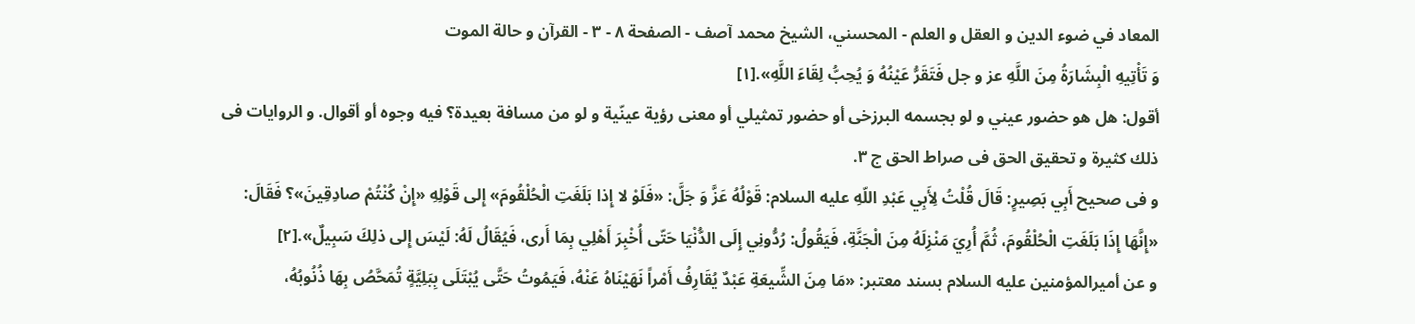المعاد في ضوء الدين و العقل و العلم - المحسني، الشيخ محمد آصف - الصفحة ٨ - ٣ - القرآن و حالة الموت
وَ تَأْتِيهِ الْبِشَارَةُ مِنَ اللَّهِ عز و جل فَتَقَرُّ عَيْنُهُ وَ يُحِبُّ لِقَاءَ اللَّهِ».[١]
أقول: هل هو حضور عيني و لو بجسمه البرزخى أو حضور تمثيلي أو معنى رؤية عينّية و لو من مسافة بعيدة؟ فيه وجوه أو أقوال. و الروايات فى ذلك كثيرة و تحقيق الحق فى صراط الحق ج ٣.
و فى صحيح أَبِي بَصِيرٍ: قَالَ قُلْتُ لِأَبِي عَبْدِ اللّهِ عليه السلام: قَوْلُهُ عَزَّ وَ جَلَّ: «فَلَوْ لا إِذا بَلَغَتِ الْحُلْقُومَ» إِلى قَوْلِهِ «إِنْ كُنْتُمْ صادِقِينَ»؟ فَقَالَ: «إِنَّهَا إِذَا بَلَغَتِ الْحُلْقُومَ، ثُمَّ أُرِيَ مَنْزِلَهُ مِنَ الْجَنَّةِ، فَيَقُولُ: رُدُّونِي إِلَى الدُّنْيَا حَتّى أُخْبِرَ أَهْلِي بِمَا أَرى، فَيُقَالُ لَهُ: لَيْسَ إِلى ذلِكَ سَبِيلٌ».[٢]
و عن أميرالمؤمنين عليه السلام بسند معتبر: «مَا مِنَ الشِّيعَةِ عَبْدٌ يُقَارِفُ أَمْراً نَهَيْنَاهُ عَنْهُ، فَيَمُوتُ حَتَّى يُبْتَلَى بِبَلِيَّةٍ تُمَحَّصُ بِهَا ذُنُوبُهُ،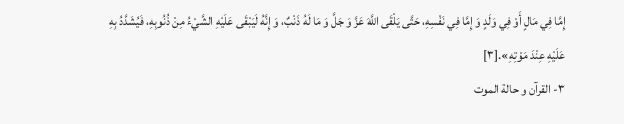إِمَّا فِي مَالٍ أَوْ فِي وَلَدٍ وَ إِمَّا فِي نَفْسِهِ، حَتَّى يَلْقَى اللَّهَ عَزَّ وَ جَلَّ وَ مَا لَهُ ذَنْبٌ، وَ إِنَّهُ لَيَبْقَى عَلَيْهِ الشَّيْءُ مِنْ ذُنُوبِهِ، فَيُشَدَّدُ بِهِ عَلَيْهِ عِنْدَ مَوْتِهِ».[٣]
٣- القرآن و حالة الموت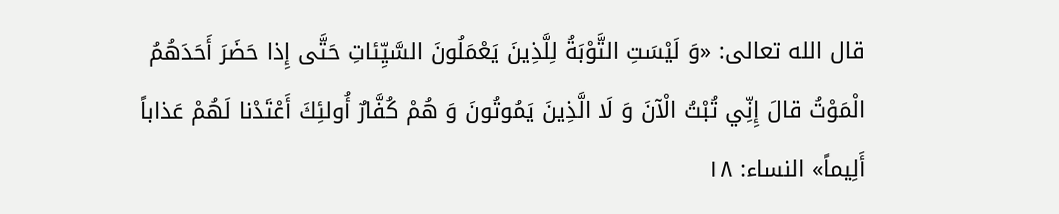قال الله تعالى: «وَ لَيْسَتِ التَّوْبَةُ لِلَّذِينَ يَعْمَلُونَ السَّيِّئاتِ حَتَّى إِذا حَضَرَ أَحَدَهُمُ الْمَوْتُ قالَ إِنِّي تُبْتُ الْآنَ وَ لَا الَّذِينَ يَمُوتُونَ وَ هُمْ كُفَّارٌ أُولئِكَ أَعْتَدْنا لَهُمْ عَذاباً أَلِيماً» النساء: ١٨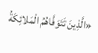«الَّذِينَ تَتَوَفَّاهُمُ الْمَلائِكَةُ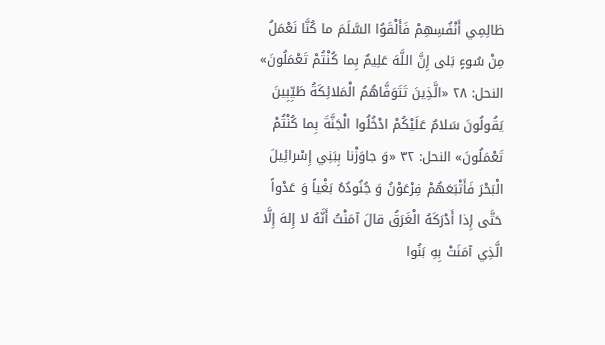ظالِمِي أَنْفُسِهِمْ فَأَلْقَوُا السَّلَمَ ما كُنَّا نَعْمَلُ مِنْ سُوءٍ بَلى إِنَّ اللَّهَ عَلِيمٌ بِما كُنْتُمْ تَعْمَلُونَ» النحل: ٢٨ «الَّذِينَ تَتَوَفَّاهُمُ الْمَلائِكَةُ طَيِّبِينَ يَقُولُونَ سَلامٌ عَلَيْكُمْ ادْخُلُوا الْجَنَّةَ بِما كُنْتُمْ تَعْمَلُونَ» النحل: ٣٢ «وَ جاوَزْنا بِبَنِي إِسْرائِيلَ الْبَحْرَ فَأَتْبَعَهُمْ فِرْعَوْنُ وَ جُنُودُهُ بَغْياً وَ عَدْواً حَتَّى إِذا أَدْرَكَهُ الْغَرَقُ قالَ آمَنْتُ أَنَّهُ لا إِلهَ إِلَّا الَّذِي آمَنَتْ بِهِ بَنُوا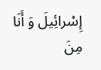إِسْرائِيلَ وَ أَنَا مِنَ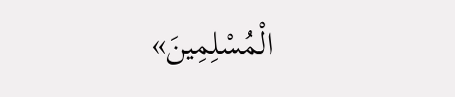الْمُسْلِمِينَ»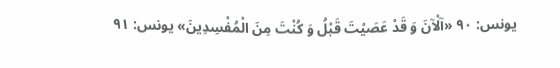يونس: ٩٠ «آلْآنَ وَ قَدْ عَصَيْتَ قَبْلُ وَ كُنْتَ مِنَ الْمُفْسِدِينَ» يونس: ٩١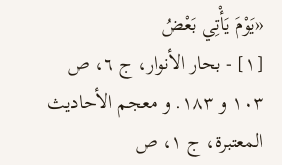«يَوْمَ يَأْتِي بَعْضُ
[١] - بحار الأنوار، ج ٦، ص ١٠٣ و ١٨٣. و معجم الأحاديث المعتبرة، ج ١، ص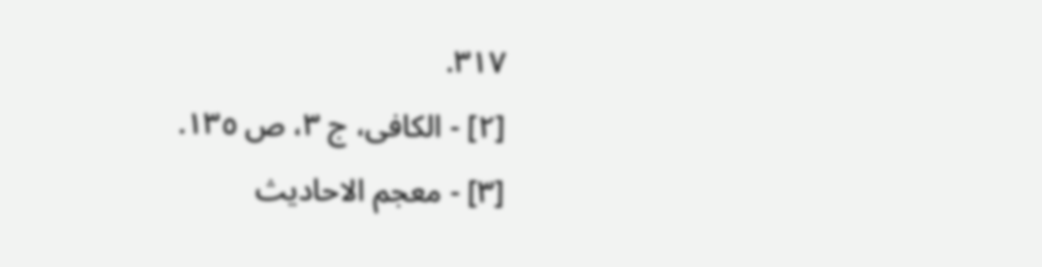٣١٧.
[٢] - الكافى، ج ٣، ص ١٣٥.
[٣] - معجم الاحاديث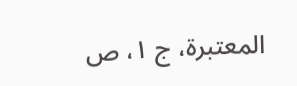المعتبرة، ج ١، ص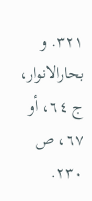٣٢١. و بحارالانوار، ج ٦٤، أو ٦٧، ص ٢٣٠.